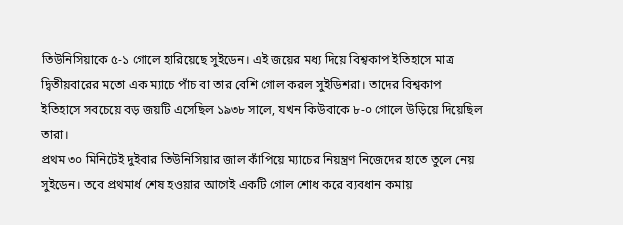তিউনিসিয়াকে ৫-১ গোলে হারিয়েছে সুইডেন। এই জয়ের মধ্য দিয়ে বিশ্বকাপ ইতিহাসে মাত্র দ্বিতীয়বারের মতো এক ম্যাচে পাঁচ বা তার বেশি গোল করল সুইডিশরা। তাদের বিশ্বকাপ ইতিহাসে সবচেয়ে বড় জয়টি এসেছিল ১৯৩৮ সালে, যখন কিউবাকে ৮-০ গোলে উড়িয়ে দিয়েছিল তারা।
প্রথম ৩০ মিনিটেই দুইবার তিউনিসিয়ার জাল কাঁপিয়ে ম্যাচের নিয়ন্ত্রণ নিজেদের হাতে তুলে নেয় সুইডেন। তবে প্রথমার্ধ শেষ হওয়ার আগেই একটি গোল শোধ করে ব্যবধান কমায়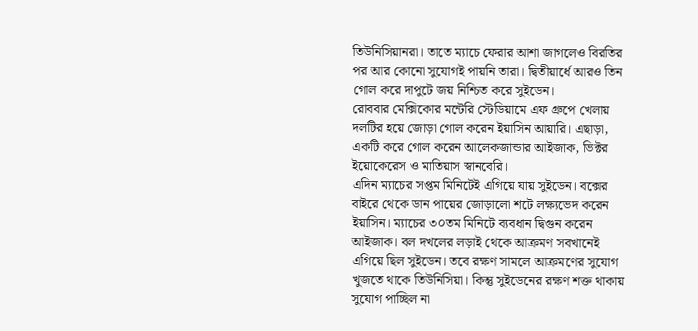তিউনিসিয়ানরা। তাতে ম্যাচে ফেরার আশা জাগলেও বিরতির পর আর কোনো সুযোগই পায়নি তারা। দ্বিতীয়ার্ধে আরও তিন গোল করে দাপুটে জয় নিশ্চিত করে সুইডেন।
রোববার মেক্সিকোর মন্টেরি স্টেডিয়ামে এফ গ্রুপে খেলায় দলটির হয়ে জোড়া গোল করেন ইয়াসিন আয়ারি। এছাড়া, একটি করে গোল করেন আলেকজান্ডার আইজাক, ভিক্টর ইয়োকেরেস ও মাতিয়াস স্বানবেরি।
এদিন ম্যাচের সপ্তম মিনিটেই এগিয়ে যায় সুইডেন। বক্সের বাইরে থেকে ডান পায়ের জোড়ালো শটে লক্ষ্যভেদ করেন ইয়াসিন। ম্যাচের ৩০তম মিনিটে ব্যবধান দ্বিগুন করেন আইজাক। বল দখলের লড়াই থেকে আক্রমণ সবখানেই এগিয়ে ছিল সুইডেন। তবে রক্ষণ সামলে আক্রমণের সুযোগ খুজতে থাকে তিউনিসিয়া। কিন্তু সুইডেনের রক্ষণ শক্ত থাকায় সুযোগ পাচ্ছিল না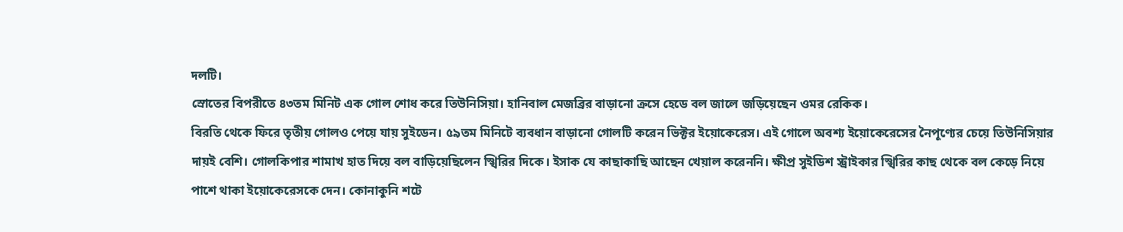দলটি।
স্রোতের বিপরীতে ৪৩তম মিনিট এক গোল শোধ করে তিউনিসিয়া। হানিবাল মেজব্রির বাড়ানো ক্রসে হেডে বল জালে জড়িয়েছেন ওমর রেকিক।
বিরতি থেকে ফিরে তৃতীয় গোলও পেয়ে যায় সুইডেন। ৫৯তম মিনিটে ব্যবধান বাড়ানো গোলটি করেন ভিক্টর ইয়োকেরেস। এই গোলে অবশ্য ইয়োকেরেসের নৈপূণ্যের চেয়ে তিউনিসিয়ার দায়ই বেশি। গোলকিপার শামাখ হাত দিয়ে বল বাড়িয়েছিলেন স্খিরির দিকে। ইসাক যে কাছাকাছি আছেন খেয়াল করেননি। ক্ষীপ্র সুইডিশ স্ট্রাইকার স্খিরির কাছ থেকে বল কেড়ে নিয়ে পাশে থাকা ইয়োকেরেসকে দেন। কোনাকুনি শটে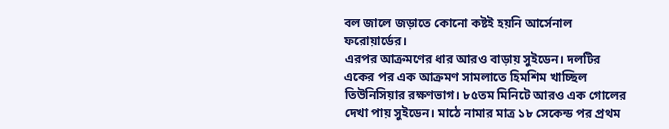বল জালে জড়াতে কোনো কষ্টই হয়নি আর্সেনাল ফরোয়ার্ডের।
এরপর আক্রমণের ধার আরও বাড়ায় সুইডেন। দলটির একের পর এক আক্রমণ সামলাতে হিমশিম খাচ্ছিল তিউনিসিয়ার রক্ষণভাগ। ৮৫তম মিনিটে আরও এক গোলের দেখা পায় সুইডেন। মাঠে নামার মাত্র ১৮ সেকেন্ড পর প্রথম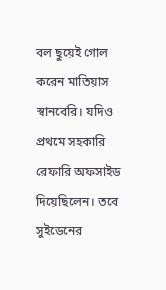বল ছুয়েই গোল করেন মাতিয়াস স্বানবেরি। যদিও প্রথমে সহকারি রেফারি অফসাইড দিয়েছিলেন। তবে সুইডেনের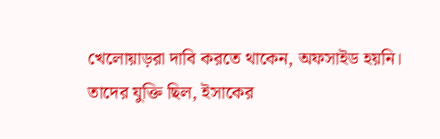খেলোয়াড়রা দাবি করতে থাকেন, অফসাইড হয়নি। তাদের যুক্তি ছিল, ইসাকের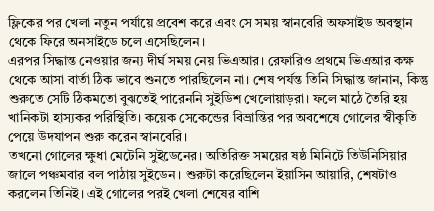ফ্লিকের পর খেলা নতুন পর্যায়ে প্রবেশ করে এবং সে সময় স্বানবেরি অফসাইড অবস্থান থেকে ফিরে অনসাইডে চলে এসেছিলেন।
এরপর সিদ্ধান্ত নেওয়ার জন্য দীর্ঘ সময় নেয় ভিএআর। রেফারিও প্রথমে ভিএআর কক্ষ থেকে আসা বার্তা ঠিক ভাবে শুনতে পারছিলেন না। শেষ পর্যন্ত তিনি সিদ্ধান্ত জানান, কিন্তু শুরুতে সেটি ঠিকমতো বুঝতেই পারেননি সুইডিশ খেলোয়াড়রা। ফলে মাঠে তৈরি হয় খানিকটা হাস্যকর পরিস্থিতি। কয়েক সেকেন্ডের বিভ্রান্তির পর অবশেষে গোলের স্বীকৃতি পেয়ে উদযাপন শুরু করেন স্বানবেরি।
তখনো গোলের ক্ষুধা মেটেনি সুইডেনের। অতিরিক্ত সময়ের ষষ্ঠ মিনিটে তিউনিসিয়ার জালে পঞ্চমবার বল পাঠায় সুইডেন। শুরুটা করেছিলেন ইয়াসিন আয়ারি, শেষটাও করলেন তিনিই। এই গোলের পরই খেলা শেষের বাশি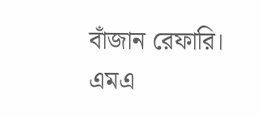বাঁজান রেফারি।
এমএ